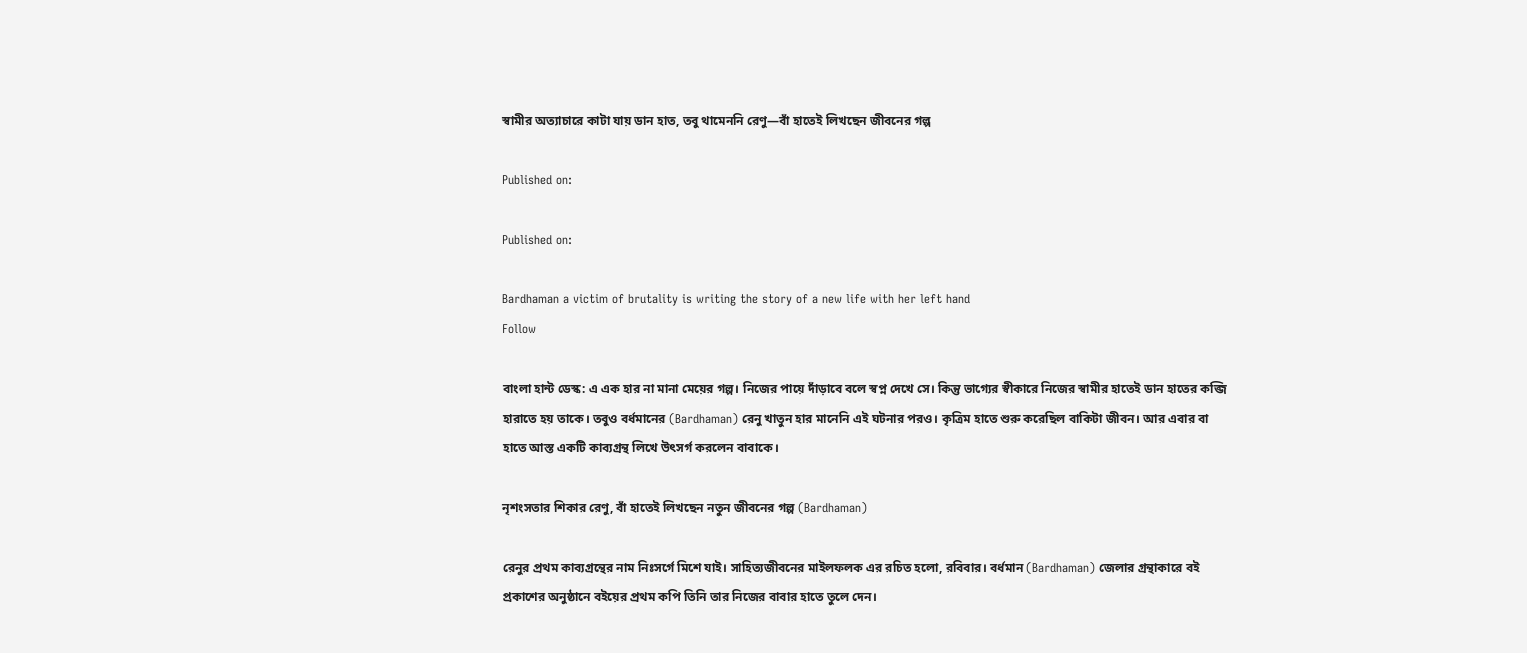স্বামীর অত্যাচারে কাটা যায় ডান হাত, তবু থামেননি রেণু—বাঁ হাতেই লিখছেন জীবনের গল্প

Published on:

Published on:

Bardhaman a victim of brutality is writing the story of a new life with her left hand
Follow

বাংলা হান্ট ডেস্ক: এ এক হার না মানা মেয়ের গল্প। নিজের পায়ে দাঁড়াবে বলে স্বপ্ন দেখে সে। কিন্তু ভাগ্যের স্বীকারে নিজের স্বামীর হাতেই ডান হাতের কব্জি হারাতে হয় তাকে। তবুও বর্ধমানের (Bardhaman) রেনু খাতুন হার মানেনি এই ঘটনার পরও। কৃত্রিম হাতে শুরু করেছিল বাকিটা জীবন। আর এবার বা হাতে আস্ত একটি কাব্যগ্রন্থ লিখে উৎসর্গ করলেন বাবাকে।

নৃশংসতার শিকার রেণু, বাঁ হাতেই লিখছেন নতুন জীবনের গল্প (Bardhaman)

রেনুর প্রথম কাব্যগ্রন্থের নাম নিঃসর্গে মিশে যাই। সাহিত্যজীবনের মাইলফলক এর রচিত হলো, রবিবার। বর্ধমান (Bardhaman) জেলার গ্রন্থাকারে বই প্রকাশের অনুষ্ঠানে বইয়ের প্রথম কপি তিনি তার নিজের বাবার হাতে তুলে দেন।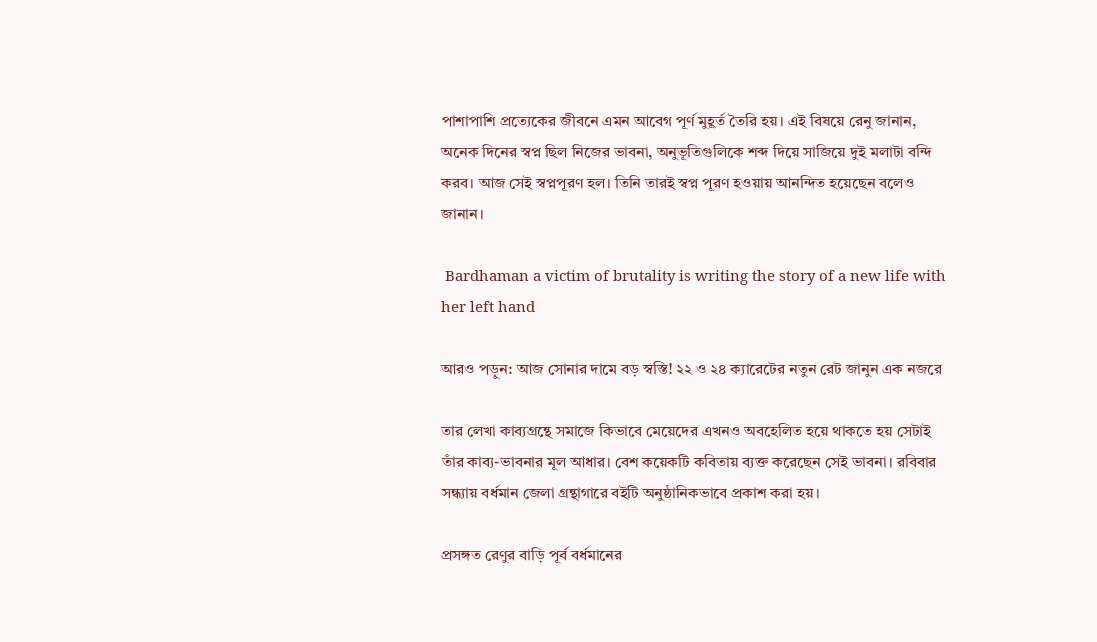পাশাপাশি প্রত্যেকের জীবনে এমন আবেগ পূর্ণ মুহূর্ত তৈরি হয়। এই বিষয়ে রেনু জানান, অনেক দিনের স্বপ্ন ছিল নিজের ভাবনা, অনুভূতিগুলিকে শব্দ দিয়ে সাজিয়ে দুই মলাটা বন্দি করব। আজ সেই স্বপ্নপূরণ হল। তিনি তারই স্বপ্ন পূরণ হওয়ায় আনন্দিত হয়েছেন বলেও জানান‌।

 Bardhaman a victim of brutality is writing the story of a new life with her left hand

আরও পড়ুন: আজ সোনার দামে বড় স্বস্তি! ২২ ও ২৪ ক্যারেটের নতুন রেট জানুন এক নজরে

তার লেখা কাব্যগ্রন্থে সমাজে কিভাবে মেয়েদের এখনও অবহেলিত হয়ে থাকতে হয় সেটাই তাঁর কাব্য-ভাবনার মূল আধার। বেশ কয়েকটি কবিতায় ব্যক্ত করেছেন সেই ভাবনা। রবিবার সন্ধ্যায় বর্ধমান জেলা গ্রন্থাগারে বইটি অনুষ্ঠানিকভাবে প্রকাশ করা হয়।

প্রসঙ্গত রেণুর বাড়ি পূর্ব বর্ধমানের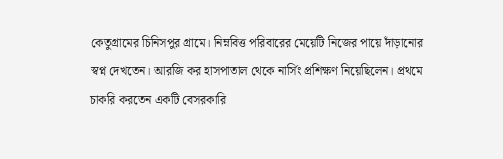কেতুগ্রামের চিনিসপুর গ্রামে। নিম্নবিত্ত পরিবারের মেয়েটি নিজের পায়ে দাঁড়ানোর স্বপ্ন দেখতেন। আরজি কর হাসপাতাল থেকে নার্সিং প্রশিক্ষণ নিয়েছিলেন। প্রথমে চাকরি করতেন একটি বেসরকারি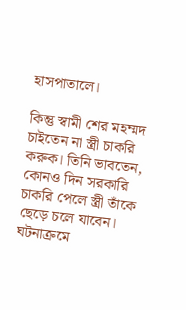হাসপাতালে।

কিন্তু স্বামী শের মহম্মদ চাইতেন না স্ত্রী চাকরি করুক। তিনি ভাবতেন, কোনও দিন সরকারি চাকরি পেলে স্ত্রী তাঁকে ছেড়ে চলে যাবেন। ঘটনাক্রমে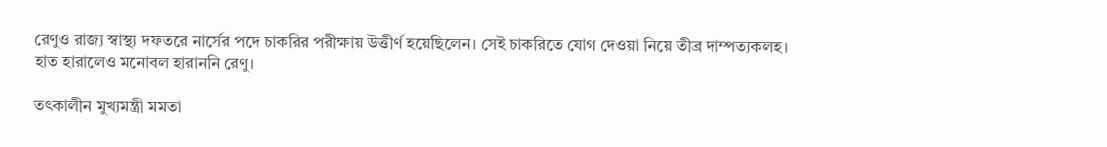রেণুও রাজ্য স্বাস্থ্য দফতরে নার্সের পদে চাকরির পরীক্ষায় উত্তীর্ণ হয়েছিলেন। সেই চাকরিতে যোগ দেওয়া নিয়ে তীব্র দাম্পত্যকলহ।
হাত হারালেও মনোবল হারাননি রেণু।

তৎকালীন মুখ্যমন্ত্রী মমতা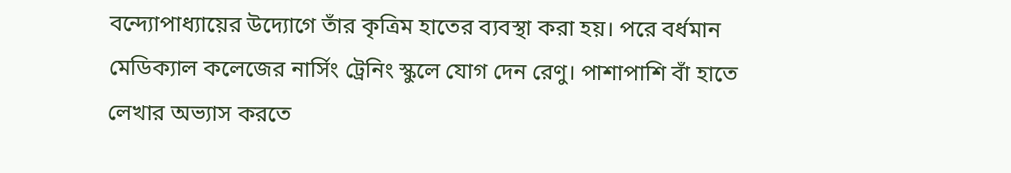বন্দ্যোপাধ্যায়ের উদ্যোগে তাঁর কৃত্রিম হাতের ব্যবস্থা করা হয়। পরে বর্ধমান মেডিক্যাল কলেজের নার্সিং ট্রেনিং স্কুলে যোগ দেন রেণু। পাশাপাশি বাঁ হাতে লেখার অভ্যাস করতে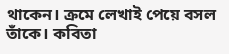থাকেন। ক্রমে লেখাই পেয়ে বসল তাঁকে। কবিতা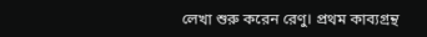লেখা শুরু করেন রেণু। প্রথম কাব্যগ্রন্থ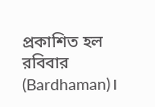প্রকাশিত হল রবিবার (Bardhaman)।